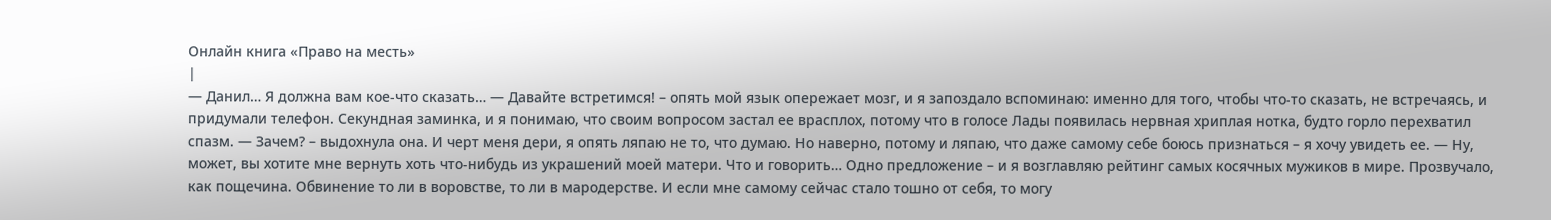Онлайн книга «Право на месть»
|
— Данил… Я должна вам кое-что сказать… — Давайте встретимся! – опять мой язык опережает мозг, и я запоздало вспоминаю: именно для того, чтобы что-то сказать, не встречаясь, и придумали телефон. Секундная заминка, и я понимаю, что своим вопросом застал ее врасплох, потому что в голосе Лады появилась нервная хриплая нотка, будто горло перехватил спазм. — Зачем? – выдохнула она. И черт меня дери, я опять ляпаю не то, что думаю. Но наверно, потому и ляпаю, что даже самому себе боюсь признаться – я хочу увидеть ее. — Ну, может, вы хотите мне вернуть хоть что-нибудь из украшений моей матери. Что и говорить… Одно предложение – и я возглавляю рейтинг самых косячных мужиков в мире. Прозвучало, как пощечина. Обвинение то ли в воровстве, то ли в мародерстве. И если мне самому сейчас стало тошно от себя, то могу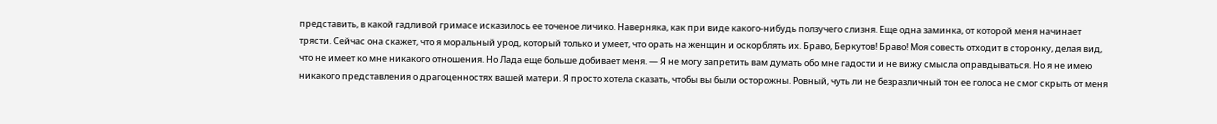представить, в какой гадливой гримасе исказилось ее точеное личико. Наверняка, как при виде какого-нибудь ползучего слизня. Еще одна заминка, от которой меня начинает трясти. Сейчас она скажет, что я моральный урод, который только и умеет, что орать на женщин и оскорблять их. Браво, Беркутов! Браво! Моя совесть отходит в сторонку, делая вид, что не имеет ко мне никакого отношения. Но Лада еще больше добивает меня. — Я не могу запретить вам думать обо мне гадости и не вижу смысла оправдываться. Но я не имею никакого представления о драгоценностях вашей матери. Я просто хотела сказать, чтобы вы были осторожны. Ровный, чуть ли не безразличный тон ее голоса не смог скрыть от меня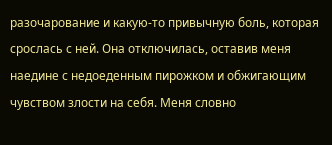разочарование и какую-то привычную боль, которая срослась с ней. Она отключилась, оставив меня наедине с недоеденным пирожком и обжигающим чувством злости на себя. Меня словно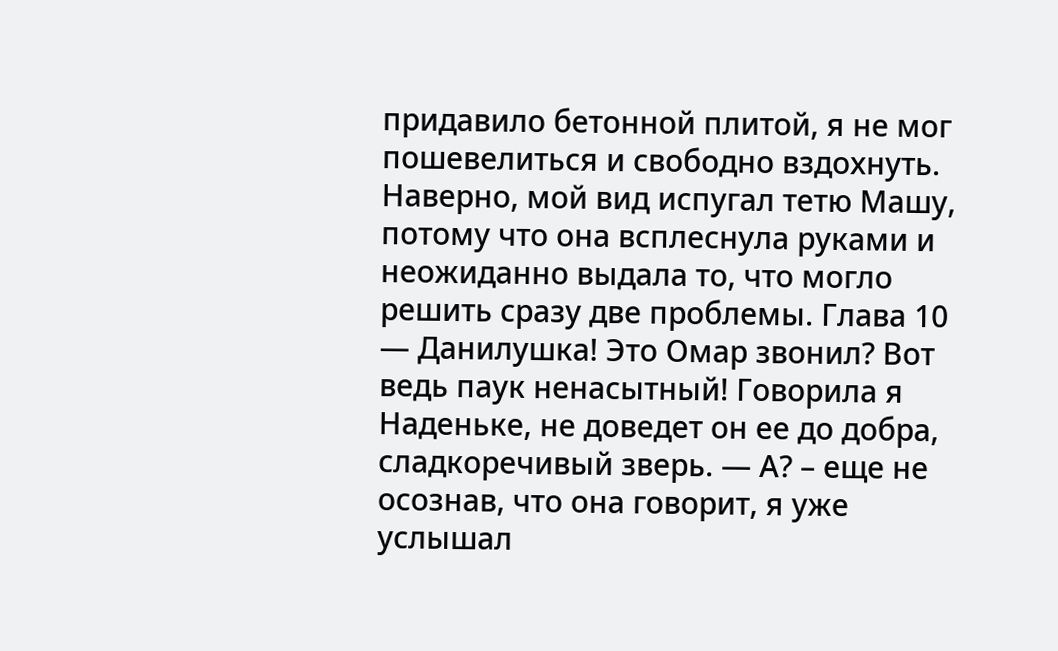придавило бетонной плитой, я не мог пошевелиться и свободно вздохнуть. Наверно, мой вид испугал тетю Машу, потому что она всплеснула руками и неожиданно выдала то, что могло решить сразу две проблемы. Глава 10 — Данилушка! Это Омар звонил? Вот ведь паук ненасытный! Говорила я Наденьке, не доведет он ее до добра, сладкоречивый зверь. — А? – еще не осознав, что она говорит, я уже услышал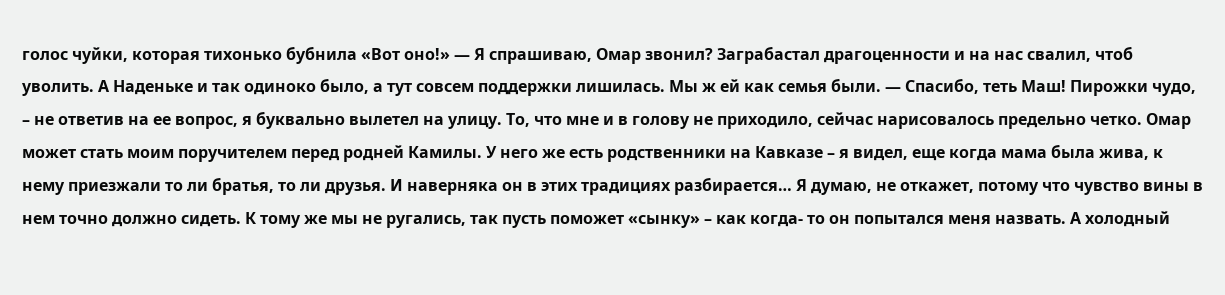голос чуйки, которая тихонько бубнила «Вот оно!» — Я спрашиваю, Омар звонил? Заграбастал драгоценности и на нас свалил, чтоб уволить. А Наденьке и так одиноко было, а тут совсем поддержки лишилась. Мы ж ей как семья были. — Спасибо, теть Маш! Пирожки чудо, – не ответив на ее вопрос, я буквально вылетел на улицу. То, что мне и в голову не приходило, сейчас нарисовалось предельно четко. Омар может стать моим поручителем перед родней Камилы. У него же есть родственники на Кавказе – я видел, еще когда мама была жива, к нему приезжали то ли братья, то ли друзья. И наверняка он в этих традициях разбирается… Я думаю, не откажет, потому что чувство вины в нем точно должно сидеть. К тому же мы не ругались, так пусть поможет «сынку» – как когда- то он попытался меня назвать. А холодный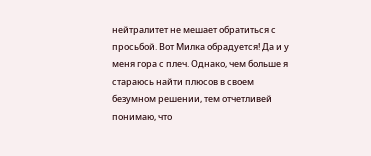нейтралитет не мешает обратиться с просьбой. Вот Милка обрадуется! Да и у меня гора с плеч. Однако, чем больше я стараюсь найти плюсов в своем безумном решении, тем отчетливей понимаю, что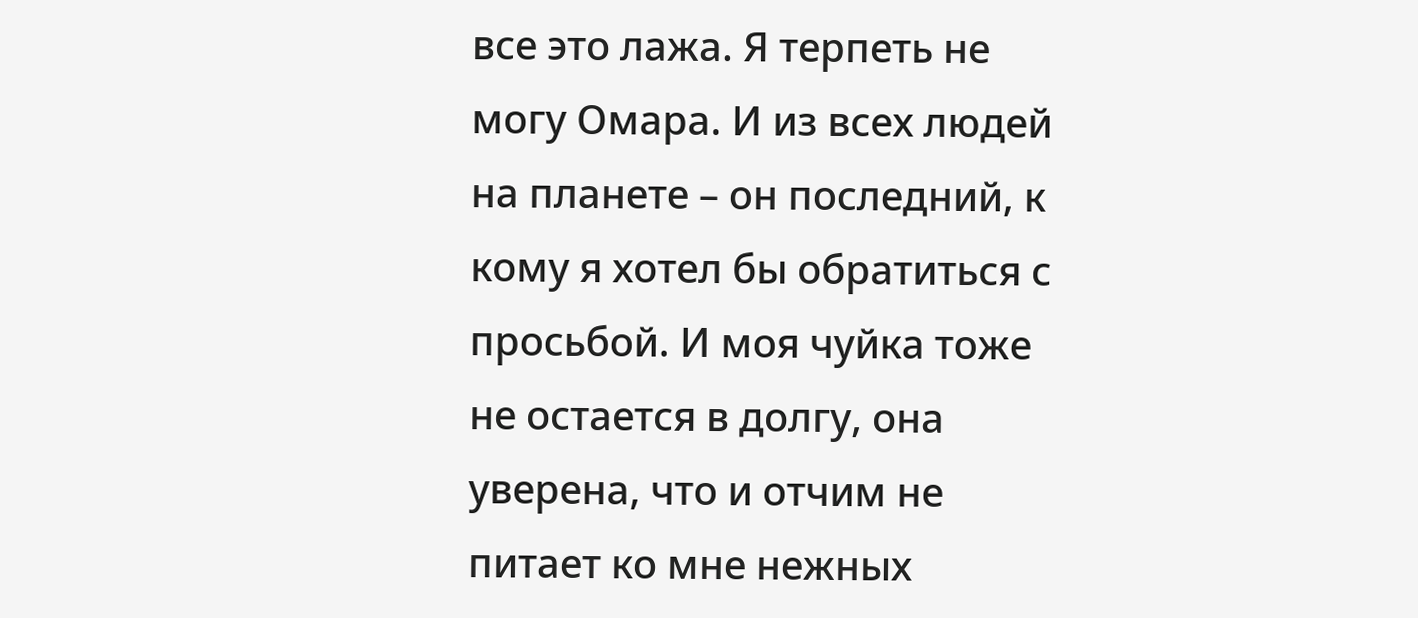все это лажа. Я терпеть не могу Омара. И из всех людей на планете – он последний, к кому я хотел бы обратиться с просьбой. И моя чуйка тоже не остается в долгу, она уверена, что и отчим не питает ко мне нежных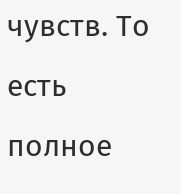чувств. То есть полное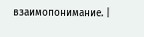взаимопонимание. |